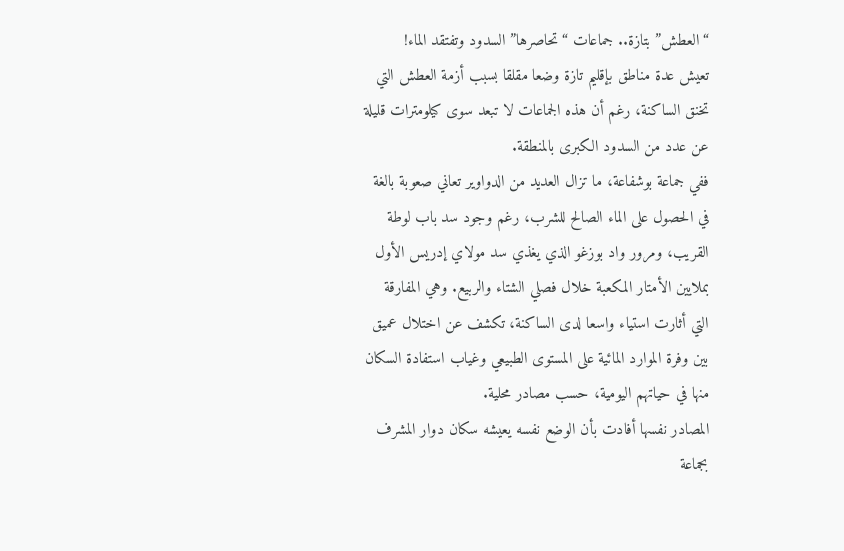“العطش” بتازة.. جماعات “تحاصرها” السدود وتفتقد الماء!
تعيش عدة مناطق بإقليم تازة وضعا مقلقا بسبب أزمة العطش التي تخنق الساكنة، رغم أن هذه الجماعات لا تبعد سوى كيلومترات قليلة عن عدد من السدود الكبرى بالمنطقة.
ففي جماعة بوشفاعة، ما تزال العديد من الدواوير تعاني صعوبة بالغة في الحصول على الماء الصالح للشرب، رغم وجود سد باب لوطة القريب، ومرور واد بوزغو الذي يغذي سد مولاي إدريس الأول بملايين الأمتار المكعبة خلال فصلي الشتاء والربيع. وهي المفارقة التي أثارت استياء واسعا لدى الساكنة، تكشف عن اختلال عميق بين وفرة الموارد المائية على المستوى الطبيعي وغياب استفادة السكان منها في حياتهم اليومية، حسب مصادر محلية.
المصادر نفسها أفادت بأن الوضع نفسه يعيشه سكان دوار المشرف بجماعة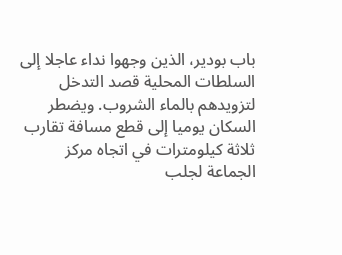باب بودير، الذين وجهوا نداء عاجلا إلى السلطات المحلية قصد التدخل لتزويدهم بالماء الشروب. ويضطر السكان يوميا إلى قطع مسافة تقارب ثلاثة كيلومترات في اتجاه مركز الجماعة لجلب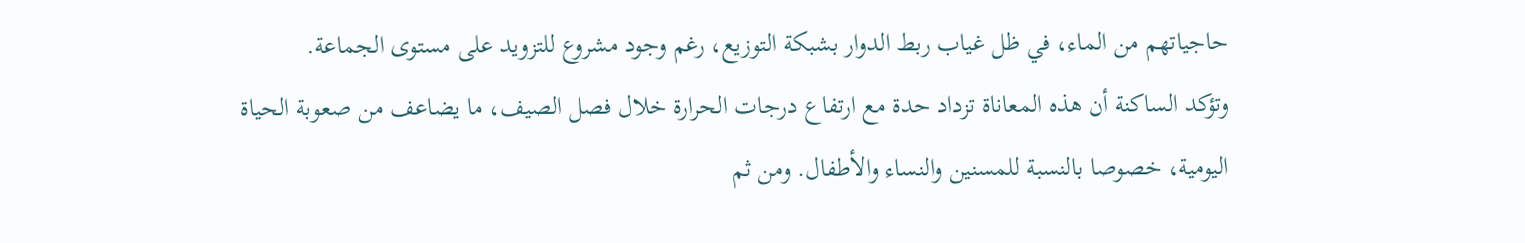حاجياتهم من الماء، في ظل غياب ربط الدوار بشبكة التوزيع، رغم وجود مشروع للتزويد على مستوى الجماعة.
وتؤكد الساكنة أن هذه المعاناة تزداد حدة مع ارتفاع درجات الحرارة خلال فصل الصيف، ما يضاعف من صعوبة الحياة اليومية، خصوصا بالنسبة للمسنين والنساء والأطفال. ومن ثم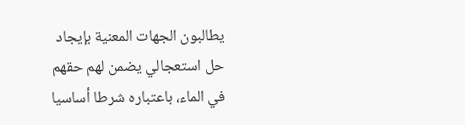يطالبون الجهات المعنية بإيجاد حل استعجالي يضمن لهم حقهم في الماء، باعتباره شرطا أساسيا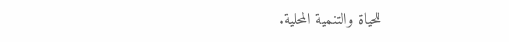للحياة والتنمية المحلية.